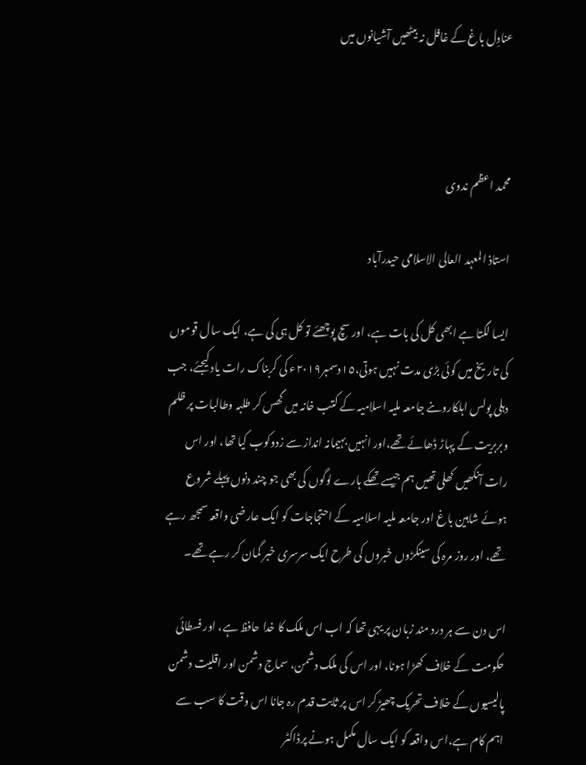عنادِل باغ کے غافل نہ بیٹھیں آشیانوں میں



محمد اعظم ندوی

استاذ المعہد العالی الاسلامی حیدرآباد

ایسا لگتا ہے ابھی کل کی بات ہے، اور سچ پوچھئے تو کل ہی کی ہے، ایک سال قوموں کی تاریخ میں کوئی بڑی مدت نہیں ہوتی،١٥دسمبر٢٠١٩ء کی کربناک رات یاد کیجئے، جب دہلی پولس اہلکاروںنے جامعہ ملیہ اسلامیہ کے کتب خانہ میں گھس کر طلبہ وطالبات پر ظلم وبربریت کے پہاڑ ڈھائے تھے،اور انہیں بہیمانہ انداز سے زدوکوب کیا تھا، اور اس رات آنکھیں کھلی تھیں ہم جیسے تھکے ہارے لوگوں کی بھی جو چند دنوں پہلے شروع ہوئے شاہین باغ اور جامعہ ملیہ اسلامیہ کے احتجاجات کو ایک عارضی واقعہ سمجھ رہے تھے، اور روز مرہ کی سینکڑوں خبروں کی طرح ایک سرسری خبر گمان کر رہے تھے۔

اس دن سے ہر درد مند زبان پر یہی تھا کہ اب اس ملک کا خدا حافظ ہے، اور فسطائی حکومت کے خلاف کھڑا ہونا، اور اس کی ملک دشمن، سماج دشمن اور اقلیت دشمن پالیسیوں کے خلاف تحریک چھیڑ کر اس پر ثابت قدم رہ جانا اس وقت کا سب سے اہم کام ہے،اس واقعہ کو ایک سال مکمل ہونے پرڈاکٹر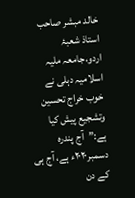خالد مبشر صاحب استاذ شعبۂ اردو،جامعہ ملیہ اسلامیہ دہلی نے خوب خراج تحسین وتشجیع پیش کیا ہے:”آج پندرہ دسمبر٢٠٢٠ء ہے، آج ہی کے دن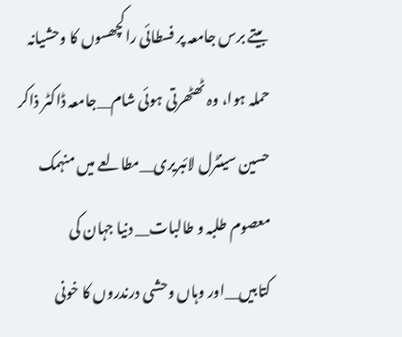بیتے برس جامعہ پر فسطائی راکچھسوں کا وحشیانہ حملہ ہوا، وہ ٹھٹھرتی ہوئی شام__جامعہ ڈاکٹر ذاکر حسین سینٹرل لائبریری__مطالعے میں منہمک معصوم طلبہ و طالبات__ دنیا جہان کی کتابیں__اور وہاں وحشی درندروں کا خونی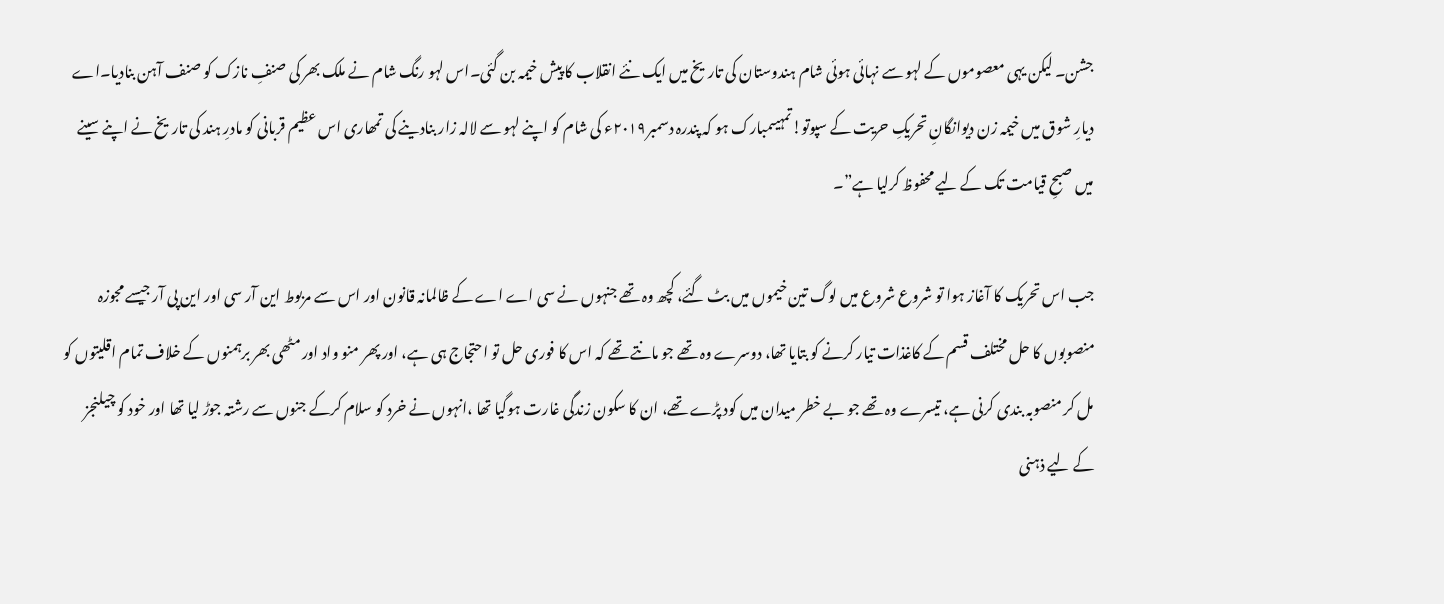جشن۔ لیکن یہی معصوموں کے لہو سے نہائی ہوئی شام ہندوستان کی تاریخ میں ایک نئے انقلاب کا پیش خیمہ بن گئی۔اس لہو رنگ شام نے ملک بھر کی صنفِ نازک کو صنف آہن بنادیا۔اے دیارِ شوق میں خیمہ زن دیوانگانِ تحریکِ حریت کے سپوتو!تمہیںمبارک ہو کہ پندرہ دسمبر٢٠١٩ء کی شام کو اپنے لہو سے لالہ زار بنادینے کی تمھاری اس عظیم قربانی کو مادرِ ہند کی تاریخ نے اپنے سینے میں صبحِ قیامت تک کے لیے محفوظ کرلیا ہے”۔

جب اس تحریک کا آغاز ہوا تو شروع شروع میں لوگ تین خیموں میں بٹ گئے، کچھ وہ تھے جنہوں نے سی اے اے کے ظالمانہ قانون اور اس سے مربوط این آر سی اور این پی آر جیسے مجوزہ منصوبوں کا حل مختلف قسم کے کاغذات تیار کرنے کو بتایا تھا، دوسرے وہ تھے جو مانتے تھے کہ اس کا فوری حل تو احتجاج ہی ہے، اور پھر منو واد اور مٹھی بھر برہمنوں کے خلاف تمام اقلیتوں کو مل کر منصوبہ بندی کرنی ہے، تیسرے وہ تھے جو بے خطر میدان میں کود پڑے تھے، ان کا سکون زندگی غارت ہوگیا تھا ،انہوں نے خرد کو سلام کرکے جنوں سے رشتہ جوڑ لیا تھا اور خود کو چیلنجز کے لیے ذہنی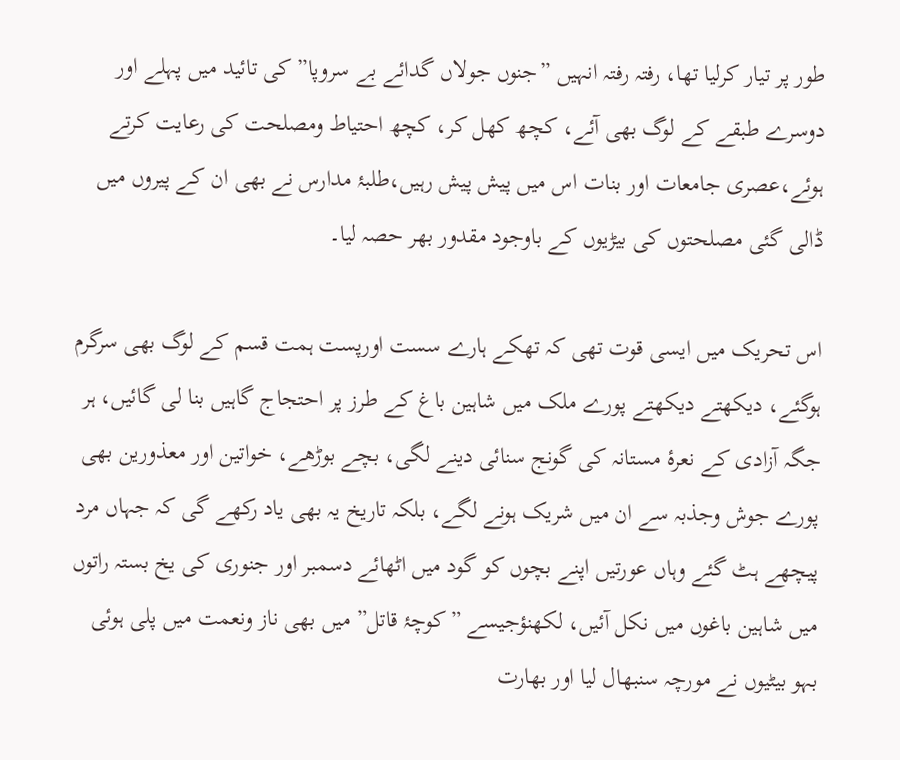طور پر تیار کرلیا تھا، رفتہ رفتہ انہیں ”جنوں جولاں گدائے بے سروپا” کی تائید میں پہلے اور دوسرے طبقے کے لوگ بھی آئے، کچھ کھل کر، کچھ احتیاط ومصلحت کی رعایت کرتے ہوئے،عصری جامعات اور بنات اس میں پیش پیش رہیں،طلبۂ مدارس نے بھی ان کے پیروں میں ڈالی گئی مصلحتوں کی بیڑیوں کے باوجود مقدور بھر حصہ لیا۔

اس تحریک میں ایسی قوت تھی کہ تھکے ہارے سست اورپست ہمت قسم کے لوگ بھی سرگرم ہوگئے، دیکھتے دیکھتے پورے ملک میں شاہین باغ کے طرز پر احتجاج گاہیں بنا لی گائیں، ہر جگہ آزادی کے نعرۂ مستانہ کی گونج سنائی دینے لگی، بچے بوڑھے، خواتین اور معذورین بھی پورے جوش وجذبہ سے ان میں شریک ہونے لگے، بلکہ تاریخ یہ بھی یاد رکھے گی کہ جہاں مرد پیچھے ہٹ گئے وہاں عورتیں اپنے بچوں کو گود میں اٹھائے دسمبر اور جنوری کی یخ بستہ راتوں میں شاہین باغوں میں نکل آئیں، لکھنؤجیسے ”کوچۂ قاتل” میں بھی ناز ونعمت میں پلی ہوئی بہو بیٹیوں نے مورچہ سنبھال لیا اور بھارت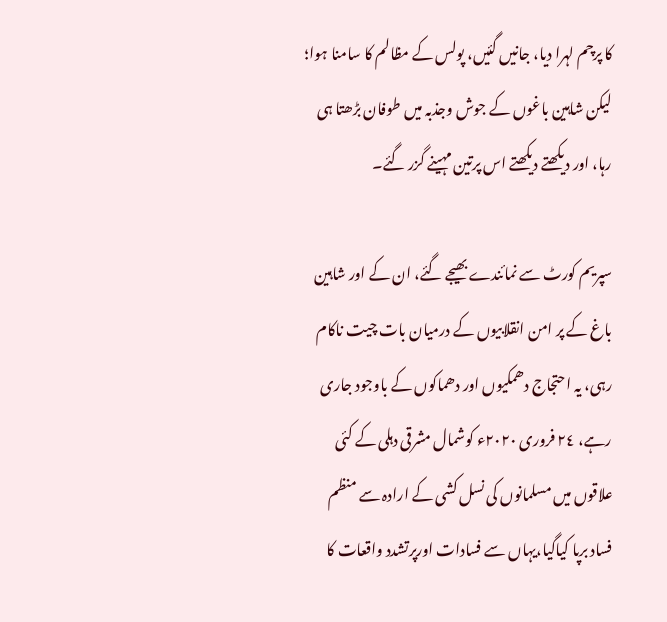کا پرچم لہرا دیا، جانیں گئیں، پولس کے مظالم کا سامنا ہوا؛ لیکن شاہین باغوں کے جوش وجذبہ میں طوفان بڑھتا ہی رہا، اور دیکھتے دیکھتے اس پرتین مہینے گزر گئے۔

سپریم کورٹ سے نمائندے بھیجے گئے، ان کے اور شاہین باغ کے پر امن انقلابیوں کے درمیان بات چیت ناکام رہی، یہ احتجاج دھمکیوں اور دھماکوں کے باوجود جاری رہے، ٢٤ فروری ٢٠٢٠ء کوشمال مشرقی دہلی کے کئی علاقوں میں مسلمانوں کی نسل کشی کے ارادہ سے منظم فساد برپا کیاگیا،یہاں سے فسادات اورپرتشدد واقعات کا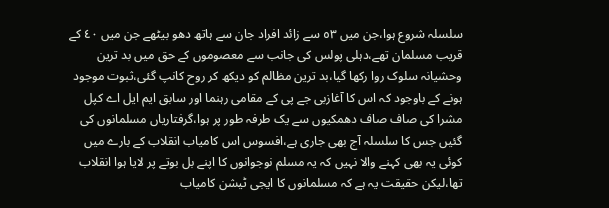سلسلہ شروع ہوا،جن میں ٥٣ سے زائد افراد جان سے ہاتھ دھو بیٹھے جن میں ٤٠ کے قریب مسلمان تھے،دہلی پولس کی جانب سے معصوموں کے حق میں بد ترین وحشیانہ سلوک روا رکھا گیا،بد ترین مظالم کو دیکھ کر روح کانپ گئی،ثبوت موجود ہونے کے باوجود کہ اس کا آغازبی جے پی کے مقامی رہنما اور سابق ایم ایل اے کپل مشرا کی صاف صاف دھمکیوں سے یک طرفہ طور پر ہوا،گرفتاریاں مسلمانوں کی گئیں جس کا سلسلہ آج بھی جاری ہے،افسوس اس کامیاب انقلاب کے بارے میں کوئی یہ بھی کہنے والا نہیں کہ یہ مسلم نوجوانوں کا اپنے بل بوتے پر لایا ہوا انقلاب تھا،لیکن حقیقت یہ ہے کہ مسلمانوں کا ایجی ٹیشن کامیاب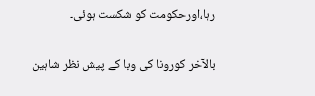رہا،اورحکومت کو شکست ہوئی۔

بالآخر کورونا کی وبا کے پیش نظر شاہین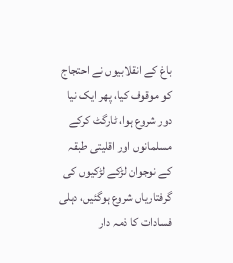باغ کے انقلابیوں نے احتجاج کو موقوف کیا، پھر ایک نیا دور شروع ہوا، ٹارگٹ کرکے مسلمانوں اور اقلیتی طبقہ کے نوجوان لڑکے لڑکیوں کی گرفتاریاں شروع ہوگئیں، دہلی فسادات کا ذمہ دار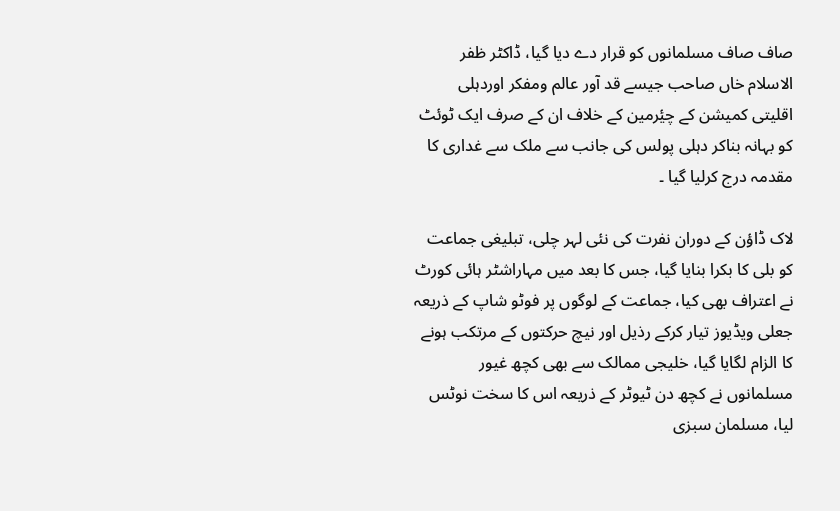صاف صاف مسلمانوں کو قرار دے دیا گیا، ڈاکٹر ظفر الاسلام خاں صاحب جیسے قد آور عالم ومفکر اوردہلی اقلیتی کمیشن کے چیٔرمین کے خلاف ان کے صرف ایک ٹوئٹ کو بہانہ بناکر دہلی پولس کی جانب سے ملک سے غداری کا مقدمہ درج کرلیا گیا ۔

لاک ڈاؤن کے دوران نفرت کی نئی لہر چلی، تبلیغی جماعت کو بلی کا بکرا بنایا گیا، جس کا بعد میں مہاراشٹر ہائی کورٹ نے اعتراف بھی کیا، جماعت کے لوگوں پر فوٹو شاپ کے ذریعہ جعلی ویڈیوز تیار کرکے رذیل اور نیچ حرکتوں کے مرتکب ہونے کا الزام لگایا گیا، خلیجی ممالک سے بھی کچھ غیور مسلمانوں نے کچھ دن ٹیوٹر کے ذریعہ اس کا سخت نوٹس لیا، مسلمان سبزی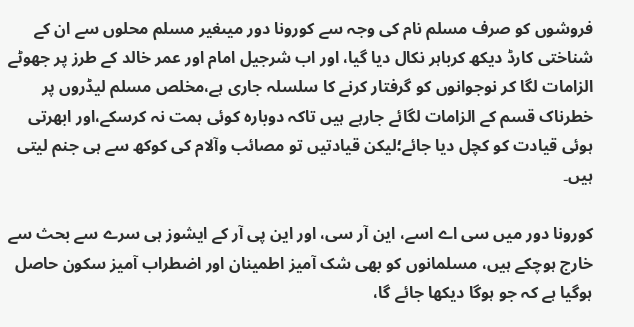فروشوں کو صرف مسلم نام کی وجہ سے کورونا دور میںغیر مسلم محلوں سے ان کے شناختی کارڈ دیکھ کرباہر نکال دیا گیا، اور اب شرجیل امام اور عمر خالد کے طرز پر جھوٹے الزامات لگا کر نوجوانوں کو گرفتار کرنے کا سلسلہ جاری ہے،مخلص مسلم لیڈروں پر خطرناک قسم کے الزامات لگائے جارہے ہیں تاکہ دوبارہ کوئی ہمت نہ کرسکے،اور ابھرتی ہوئی قیادت کو کچل دیا جائے؛لیکن قیادتیں تو مصائب وآلام کی کوکھ سے ہی جنم لیتی ہیں۔

کورونا دور میں سی اے اسے، این آر سی، اور این پی آر کے ایشوز ہی سرے سے بحث سے خارج ہوچکے ہیں، مسلمانوں کو بھی شک آمیز اطمینان اور اضطراب آمیز سکون حاصل ہوگیا ہے کہ جو ہوگا دیکھا جائے گا،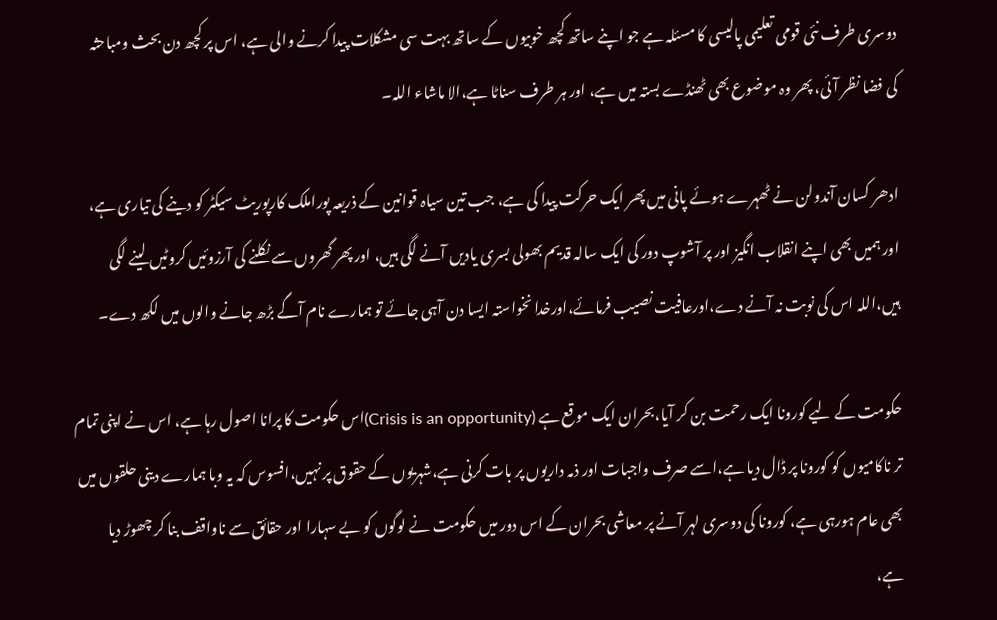دوسری طرف نئی قومی تعلیمی پالیسی کا مسئلہ ہے جو اپنے ساتھ کچھ خوبیوں کے ساتھ بہت سی مشکلات پیدا کرنے والی ہے، اس پر کچھ دن بحث ومباحثہ کی فضا نظر آئی، پھر وہ موضوع بھی ٹھنڈے بستہ میں ہے، اور ہر طرف سناٹا ہے،الا ماشاء اللہ۔

ادھر کسان آندولن نے ٹھہرے ہوئے پانی میں پھر ایک حرکت پیدا کی ہے، جب تین سیاہ قوانین کے ذریعہ پوراملک کارپوریٹ سیکٹر کو دینے کی تیاری ہے، اور ہمیں بھی اپنے انقلاب انگیز اور پر آشوپ دور کی ایک سالہ قدیم بھولی بسری یادیں آنے لگی ہیں، اور پھر گھروں سے نکلنے کی آرزوئیں کروٹیں لینے لگی ہیں،اللہ اس کی نوبت نہ آنے دے،اورعافیت نصیب فرمائے،اورخدا نخواستہ ایسا دن آہی جائے تو ہمارے نام آگے بڑھ جانے والوں میں لکھ دے۔

حکومت کے لیے کورونا ایک رحمت بن کر آیا،بحران ایک موقع ہے (Crisis is an opportunity)اس حکومت کا پرانا اصول رہا ہے، اس نے اپنی تمام تر ناکامیوں کو کورونا پر ڈال دیا ہے،اسے صرف واجبات اور ذمہ داریوں پر بات کرنی ہے،شہریوں کے حقوق پر نہیں،افسوس کہ یہ وبا ہمارے دینی حلقوں میں بھی عام ہورہی ہے، کورونا کی دوسری لہر آنے پر معاشی بحران کے اس دور میں حکومت نے لوگوں کو بے سہارا اور حقائق سے ناواقف بنا کر چھوڑ دیا ہے،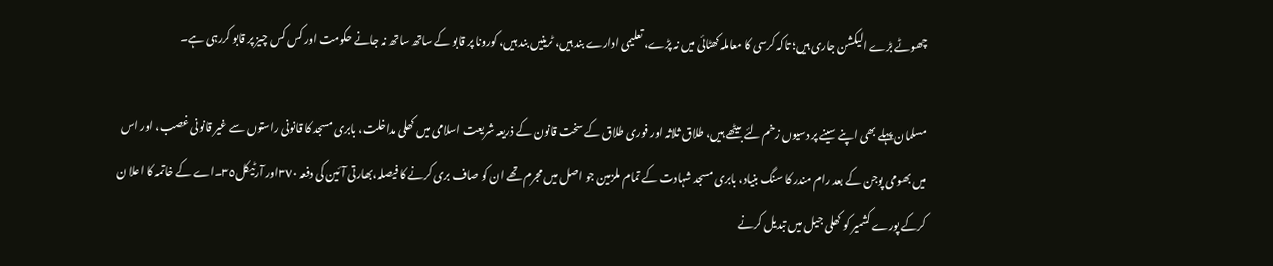چھوٹے بڑے الیکشن جاری ہیں؛ تاکہ کرسی کا معاملہ کھٹائی میں نہ پڑے، تعلیمی ادارے بند ہیں، ٹرینیں بند ہیں، کورونا پر قابو کے ساتھ ساتھ نہ جانے حکومت اور کس کس چیز پر قابو کررہی ہے۔

مسلمان پہلے بھی اپنے سینے پر دسیوں زخم لئے بیٹھے ہیں، طلاق ثلاثہ اور فوری طلاق کے سخت قانون کے ذریعہ شریعت اسلامی میں کھلی مداخلت، بابری مسجد کا قانونی راستوں سے غیر قانونی غصب، اور اس میں بھومی پوجن کے بعد رام مندر کا سنگ بنیاد، بابری مسجد شہادت کے تمام ملزمین جو اصل میں مجرم تھے ان کو صاف بری کرنے کا فیصلہ،بھارتی آئین کی دفعہ ٣٧٠اور آرٹیکل٣٥۔اے کے خاتمہ کا اعلا ن کرکے پورے کشمیر کو کھلی جیل میں تبدیل کرنے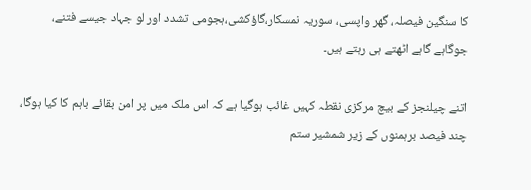کا سنگین فیصلہ، گھر واپسی، سوریہ نمسکار،گاؤکشی،ہجومی تشدد اور لو جہاد جیسے فتنے، جوگاہے گاہے اٹھتے ہی رہتے ہیں۔

اتنے چیلنجز کے بیچ مرکزی نقطہ کہیں غائب ہوگیا ہے کہ اس ملک میں پر امن بقائے باہم کا کیا ہوگا، چند فیصد برہمنوں کے زیر شمشیر ستم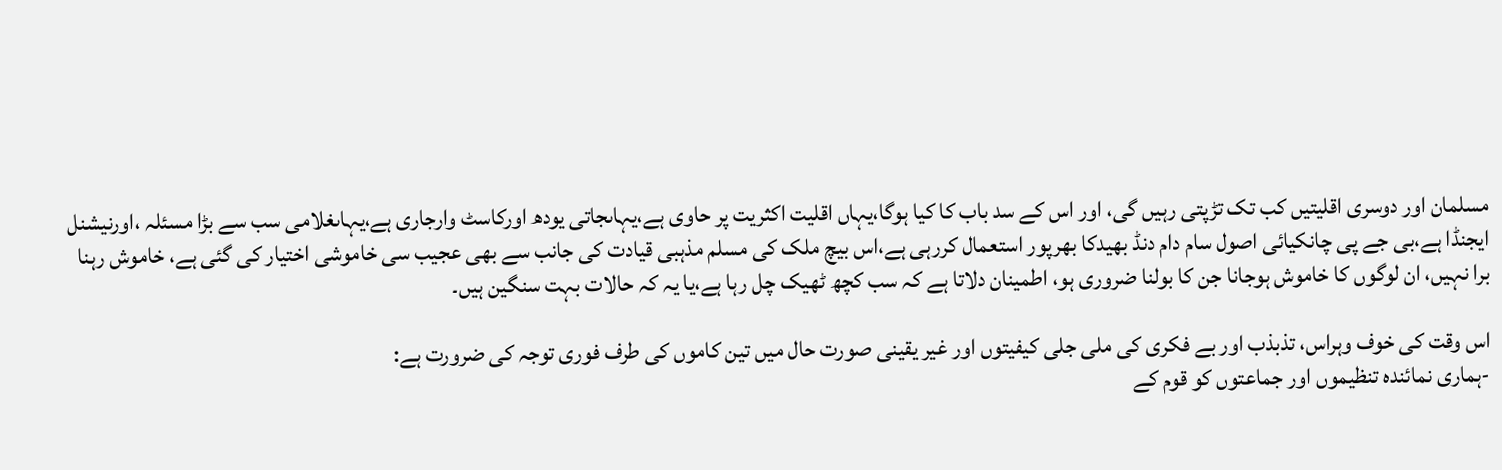مسلمان اور دوسری اقلیتیں کب تک تڑپتی رہیں گی، اور اس کے سد باب کا کیا ہوگا،یہاں اقلیت اکثریت پر حاوی ہے،یہاںجاتی یودھ اورکاسٹ وارجاری ہے،یہاںغلامی سب سے بڑا مسئلہ ،اورنیشنل ایجنڈا ہے،بی جے پی چانکیائی اصول سام دام دنڈ بھیدکا بھرپور استعمال کررہی ہے،اس بیچ ملک کی مسلم مذہبی قیادت کی جانب سے بھی عجیب سی خاموشی اختیار کی گئی ہے، خاموش رہنا برا نہیں، ان لوگوں کا خاموش ہوجانا جن کا بولنا ضروری ہو، اطمینان دلاتا ہے کہ سب کچھ ٹھیک چل رہا ہے،یا یہ کہ حالات بہت سنگین ہیں۔

اس وقت کی خوف وہراس، تذبذب اور بے فکری کی ملی جلی کیفیتوں اور غیر یقینی صورت حال میں تین کاموں کی طرف فوری توجہ کی ضرورت ہے:
-ہماری نمائندہ تنظیموں اور جماعتوں کو قوم کے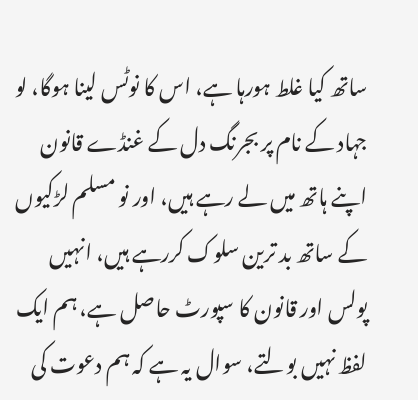ساتھ کیا غلط ہورہا ہے، اس کا نوٹس لینا ہوگا، لو جہاد کے نام پر بجرنگ دل کے غنڈے قانون اپنے ہاتھ میں لے رہے ہیں، اور نو مسلم لڑکیوں کے ساتھ بد ترین سلوک کررہے ہیں، انہیں پولس اور قانون کا سپورٹ حاصل ہے، ہم ایک لفظ نہیں بولتے، سوال یہ ہے کہ ہم دعوت کی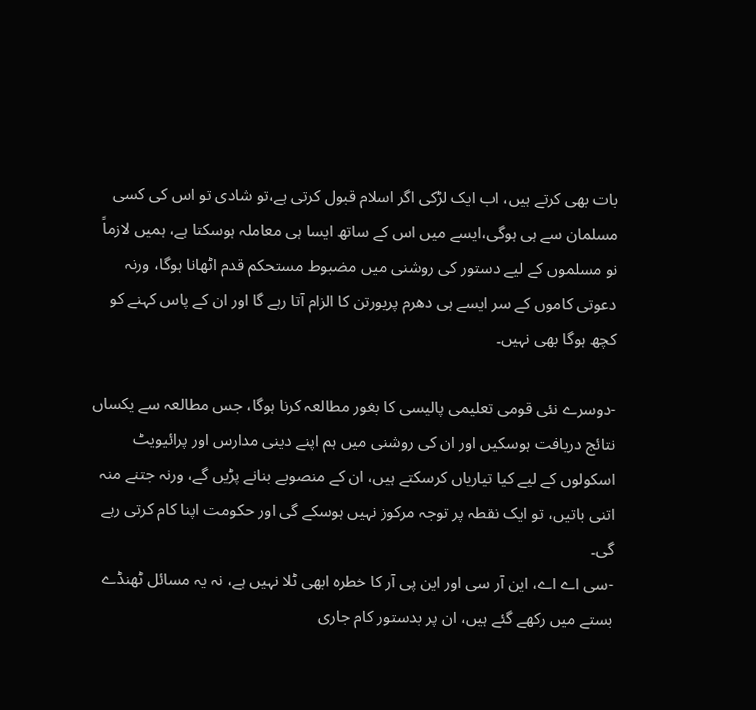بات بھی کرتے ہیں، اب ایک لڑکی اگر اسلام قبول کرتی ہے،تو شادی تو اس کی کسی مسلمان سے ہی ہوگی،ایسے میں اس کے ساتھ ایسا ہی معاملہ ہوسکتا ہے، ہمیں لازماً نو مسلموں کے لیے دستور کی روشنی میں مضبوط مستحکم قدم اٹھانا ہوگا، ورنہ دعوتی کاموں کے سر ایسے ہی دھرم پریورتن کا الزام آتا رہے گا اور ان کے پاس کہنے کو کچھ ہوگا بھی نہیں۔

-دوسرے نئی قومی تعلیمی پالیسی کا بغور مطالعہ کرنا ہوگا، جس مطالعہ سے یکساں نتائج دریافت ہوسکیں اور ان کی روشنی میں ہم اپنے دینی مدارس اور پرائیویٹ اسکولوں کے لیے کیا تیاریاں کرسکتے ہیں، ان کے منصوبے بنانے پڑیں گے، ورنہ جتنے منہ اتنی باتیں، تو ایک نقطہ پر توجہ مرکوز نہیں ہوسکے گی اور حکومت اپنا کام کرتی رہے گی۔
-سی اے اے، این آر سی اور این پی آر کا خطرہ ابھی ٹلا نہیں ہے، نہ یہ مسائل ٹھنڈے بستے میں رکھے گئے ہیں، ان پر بدستور کام جاری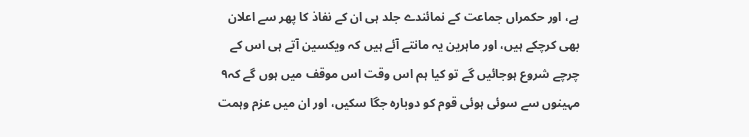ہے، اور حکمراں جماعت کے نمائندے جلد ہی ان کے نفاذ کا پھر سے اعلان بھی کرچکے ہیں، اور ماہرین یہ مانتے آئے ہیں کہ ویکسین آتے ہی اس کے چرچے شروع ہوجائیں گے تو کیا ہم اس وقت اس موقف میں ہوں گے کہ٩ مہینوں سے سوئی ہوئی قوم کو دوبارہ جگا سکیں، اور ان میں عزم وہمت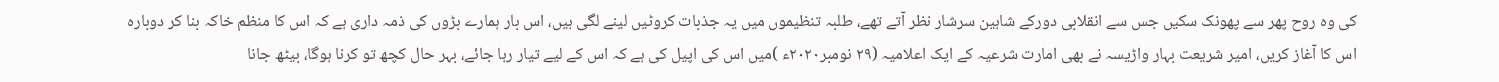کی وہ روح پھر سے پھونک سکیں جس سے انقلابی دورکے شاہین سرشار نظر آتے تھے، طلبہ تنظیموں میں یہ جذبات کروٹیں لینے لگی ہیں، اس بار ہمارے بڑوں کی ذمہ داری ہے کہ اس کا منظم خاکہ بنا کر دوبارہ اس کا آغاز کریں، امیر شریعت بہار واڑیسہ نے بھی امارت شرعیہ کے ایک اعلامیہ (٢٩ نومبر٢٠٢٠ء )میں اس کی اپیل کی ہے کہ اس کے لیے تیار رہا جائے، بہر حال کچھ تو کرنا ہوگا، بیٹھ جانا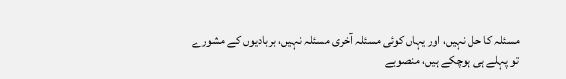مسئلہ کا حل نہیں، اور یہاں کوئی مسئلہ آخری مسئلہ نہیں، بربادیوں کے مشورے تو پہلے ہی ہوچکے ہیں، منصوبے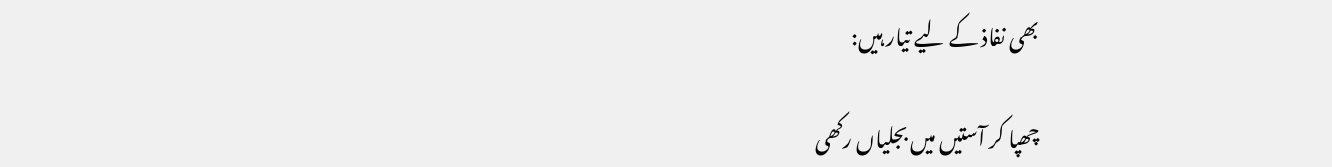بھی نفاذ کے لیے تیار ہیں:

چھپا کر آستیں میں بجلیاں رکھی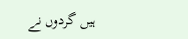ہیں گردوں نے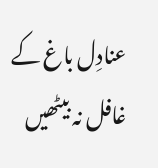عنادِل باغ کے غافل نہ بیٹھیں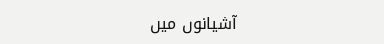آشیانوں میں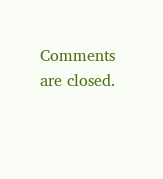Comments are closed.